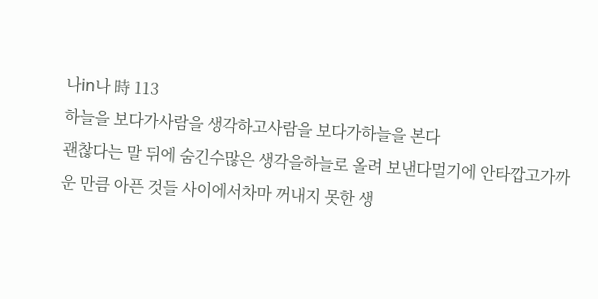나in나 時 113
하늘을 보다가사람을 생각하고사람을 보다가하늘을 본다
괜찮다는 말 뒤에 숨긴수많은 생각을하늘로 올려 보낸다멀기에 안타깝고가까운 만큼 아픈 것들 사이에서차마 꺼내지 못한 생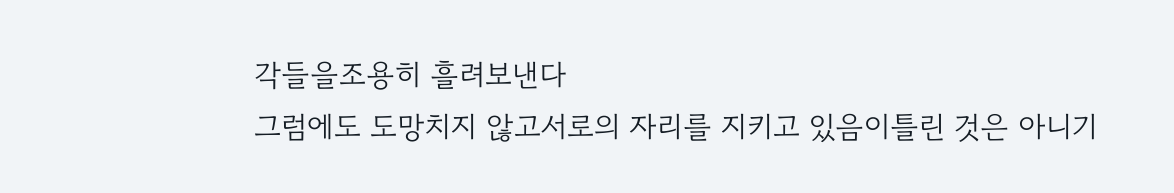각들을조용히 흘려보낸다
그럼에도 도망치지 않고서로의 자리를 지키고 있음이틀린 것은 아니기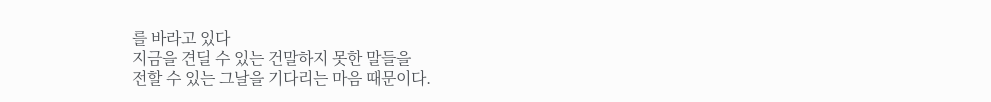를 바라고 있다
지금을 견딜 수 있는 건말하지 못한 말들을
전할 수 있는 그날을 기다리는 마음 때문이다.